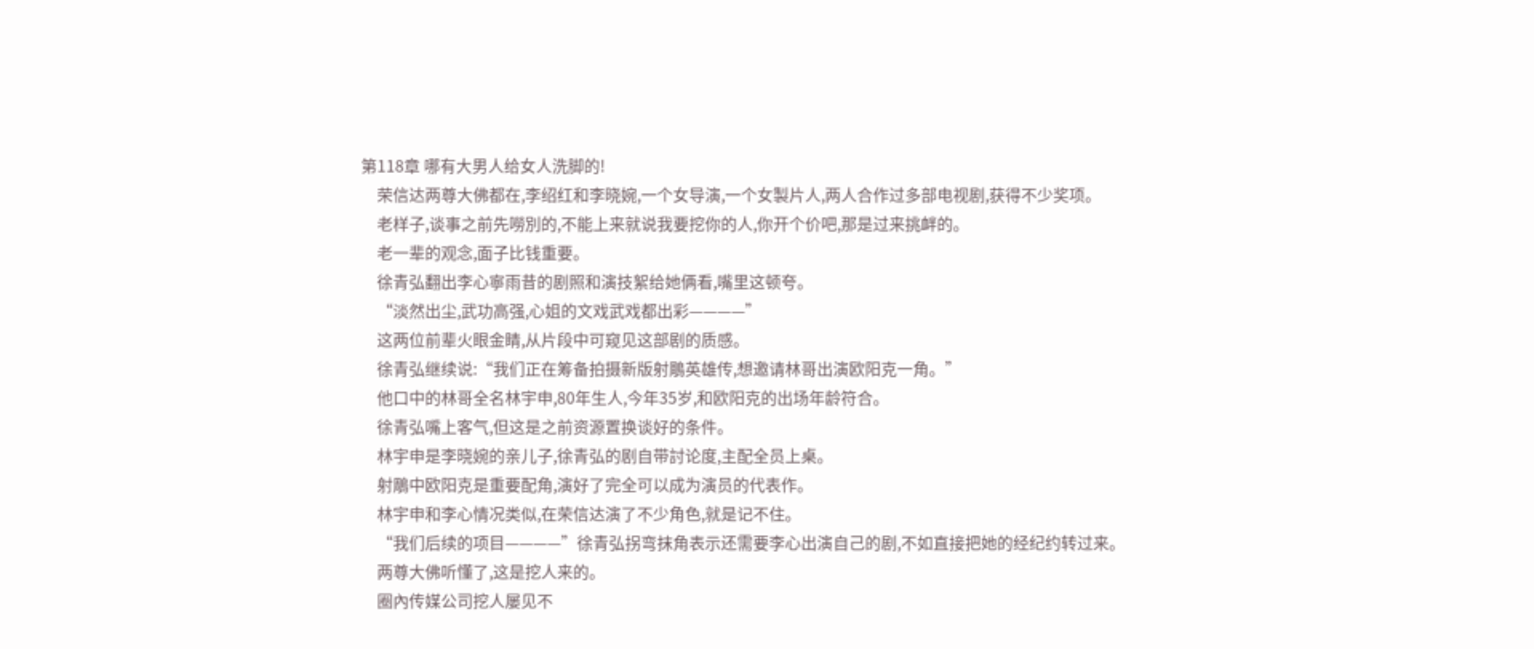第118章 哪有大男人给女人洗脚的!
    荣信达两尊大佛都在,李绍红和李晓婉,一个女导演,一个女製片人,两人合作过多部电视剧,获得不少奖项。
    老样子,谈事之前先嘮別的,不能上来就说我要挖你的人,你开个价吧,那是过来挑衅的。
    老一辈的观念,面子比钱重要。
    徐青弘翻出李心寧雨昔的剧照和演技絮给她俩看,嘴里这顿夸。
    “淡然出尘,武功高强,心姐的文戏武戏都出彩————”
    这两位前辈火眼金睛,从片段中可窥见这部剧的质感。
    徐青弘继续说:“我们正在筹备拍摄新版射鵰英雄传,想邀请林哥出演欧阳克一角。”
    他口中的林哥全名林宇申,80年生人,今年35岁,和欧阳克的出场年龄符合。
    徐青弘嘴上客气,但这是之前资源置换谈好的条件。
    林宇申是李晓婉的亲儿子,徐青弘的剧自带討论度,主配全员上桌。
    射鵰中欧阳克是重要配角,演好了完全可以成为演员的代表作。
    林宇申和李心情况类似,在荣信达演了不少角色,就是记不住。
    “我们后续的项目————”徐青弘拐弯抹角表示还需要李心出演自己的剧,不如直接把她的经纪约转过来。
    两尊大佛听懂了,这是挖人来的。
    圈內传媒公司挖人屡见不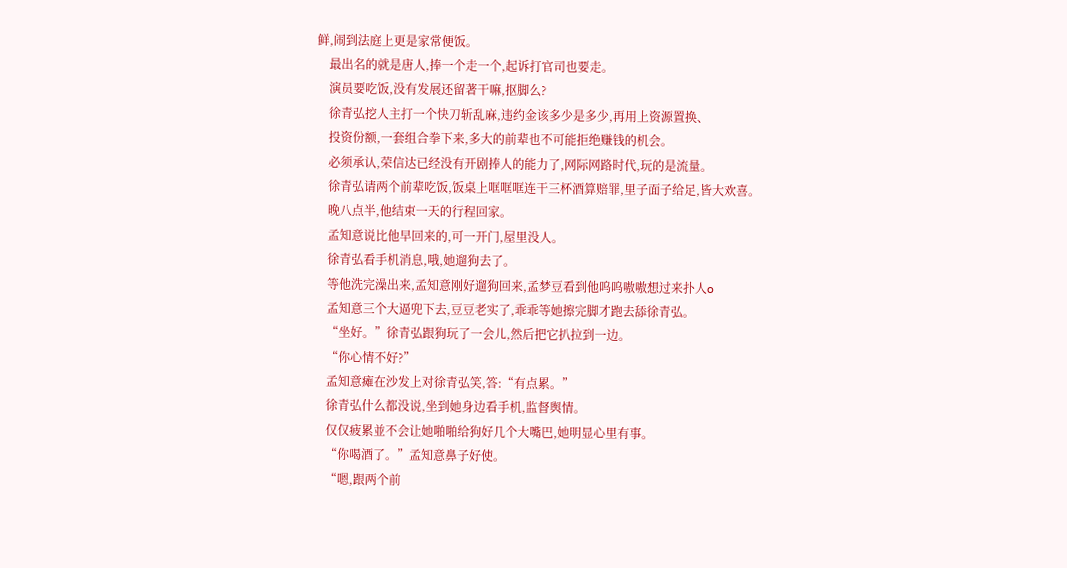鲜,闹到法庭上更是家常便饭。
    最出名的就是唐人,捧一个走一个,起诉打官司也要走。
    演员要吃饭,没有发展还留著干嘛,抠脚么?
    徐青弘挖人主打一个快刀斩乱麻,违约金该多少是多少,再用上资源置换、
    投资份额,一套组合拳下来,多大的前辈也不可能拒绝赚钱的机会。
    必须承认,荣信达已经没有开剧捧人的能力了,网际网路时代,玩的是流量。
    徐青弘请两个前辈吃饭,饭桌上哐哐哐连干三杯酒算赔罪,里子面子给足,皆大欢喜。
    晚八点半,他结束一天的行程回家。
    孟知意说比他早回来的,可一开门,屋里没人。
    徐青弘看手机消息,哦,她遛狗去了。
    等他洗完澡出来,孟知意刚好遛狗回来,孟梦豆看到他呜呜嗷嗷想过来扑人o
    孟知意三个大逼兜下去,豆豆老实了,乖乖等她擦完脚才跑去舔徐青弘。
    “坐好。”徐青弘跟狗玩了一会儿,然后把它扒拉到一边。
    “你心情不好?”
    孟知意瘫在沙发上对徐青弘笑,答:“有点累。”
    徐青弘什么都没说,坐到她身边看手机,监督舆情。
    仅仅疲累並不会让她啪啪给狗好几个大嘴巴,她明显心里有事。
    “你喝酒了。”孟知意鼻子好使。
    “嗯,跟两个前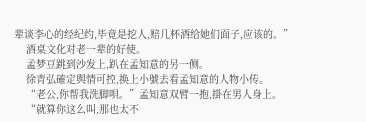辈谈李心的经纪约,毕竟是挖人,赔几杯酒给她们面子,应该的。”
    酒桌文化对老一辈的好使。
    孟梦豆跳到沙发上,趴在孟知意的另一侧。
    徐青弘確定舆情可控,换上小號去看孟知意的人物小传。
    “老公,你帮我洗脚唄。”孟知意双臂一抱,掛在男人身上。
    “就算你这么叫,那也太不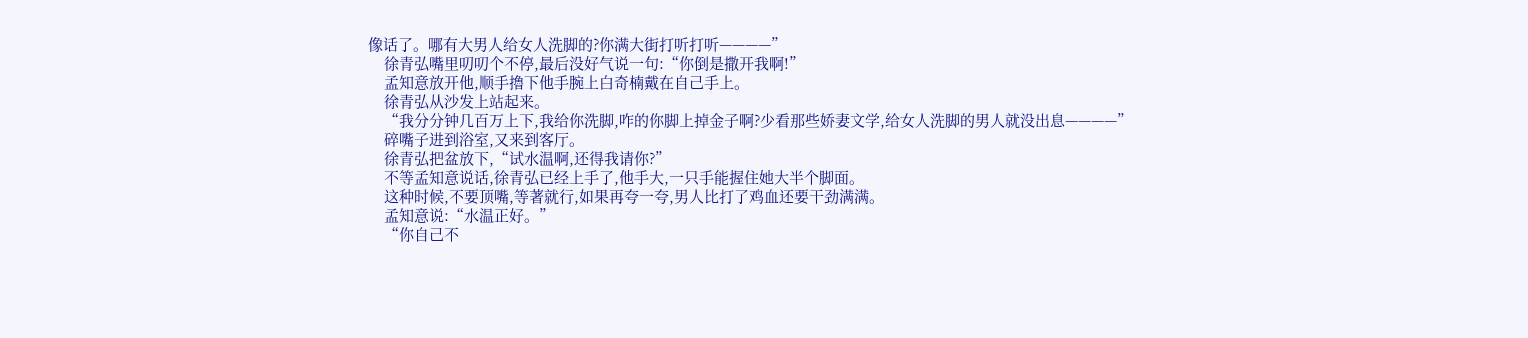像话了。哪有大男人给女人洗脚的?你满大街打听打听————”
    徐青弘嘴里叨叨个不停,最后没好气说一句:“你倒是撒开我啊!”
    孟知意放开他,顺手擼下他手腕上白奇楠戴在自己手上。
    徐青弘从沙发上站起来。
    “我分分钟几百万上下,我给你洗脚,咋的你脚上掉金子啊?少看那些娇妻文学,给女人洗脚的男人就没出息————”
    碎嘴子进到浴室,又来到客厅。
    徐青弘把盆放下,“试水温啊,还得我请你?”
    不等孟知意说话,徐青弘已经上手了,他手大,一只手能握住她大半个脚面。
    这种时候,不要顶嘴,等著就行,如果再夸一夸,男人比打了鸡血还要干劲满满。
    孟知意说:“水温正好。”
    “你自己不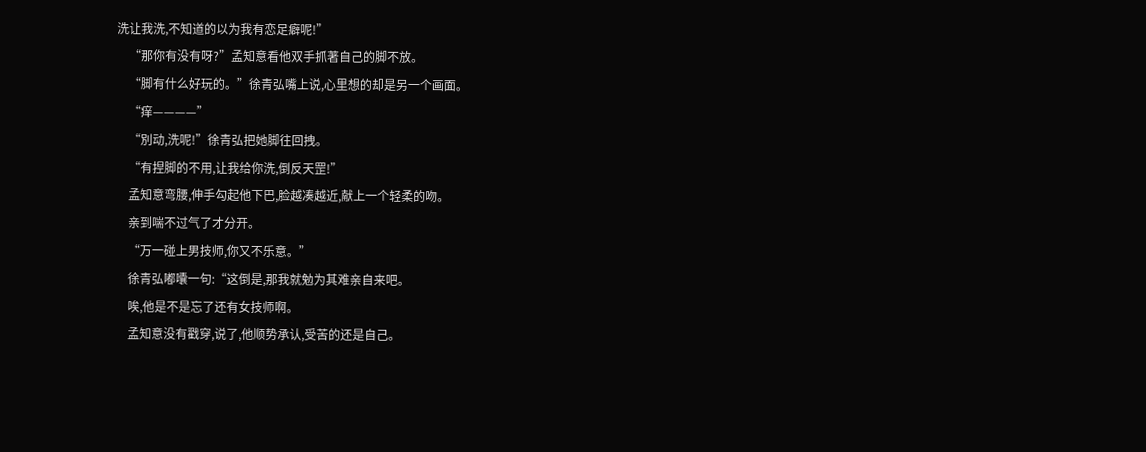洗让我洗,不知道的以为我有恋足癖呢!”
    “那你有没有呀?”孟知意看他双手抓著自己的脚不放。
    “脚有什么好玩的。”徐青弘嘴上说,心里想的却是另一个画面。
    “痒————”
    “別动,洗呢!”徐青弘把她脚往回拽。
    “有捏脚的不用,让我给你洗,倒反天罡!”
    孟知意弯腰,伸手勾起他下巴,脸越凑越近,献上一个轻柔的吻。
    亲到喘不过气了才分开。
    “万一碰上男技师,你又不乐意。”
    徐青弘嘟囔一句:“这倒是,那我就勉为其难亲自来吧。
    唉,他是不是忘了还有女技师啊。
    孟知意没有戳穿,说了,他顺势承认,受苦的还是自己。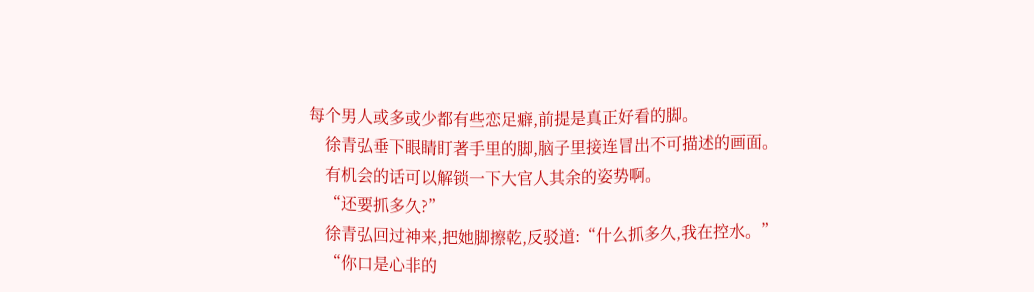每个男人或多或少都有些恋足癖,前提是真正好看的脚。
    徐青弘垂下眼睛盯著手里的脚,脑子里接连冒出不可描述的画面。
    有机会的话可以解锁一下大官人其余的姿势啊。
    “还要抓多久?”
    徐青弘回过神来,把她脚擦乾,反驳道:“什么抓多久,我在控水。”
    “你口是心非的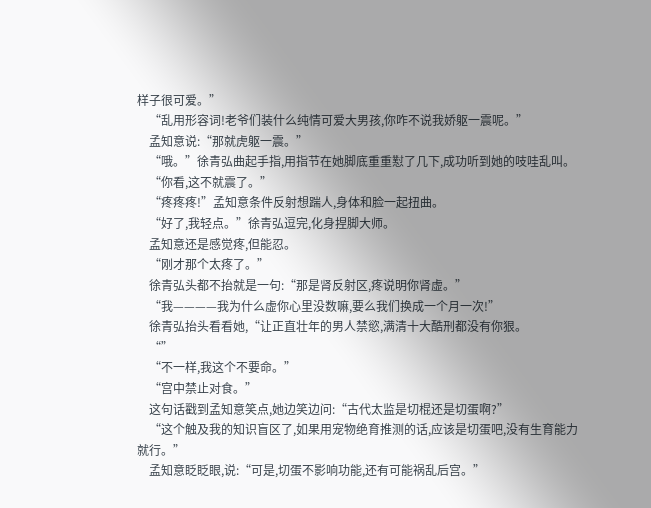样子很可爱。”
    “乱用形容词!老爷们装什么纯情可爱大男孩,你咋不说我娇躯一震呢。”
    孟知意说:“那就虎躯一震。”
    “哦。”徐青弘曲起手指,用指节在她脚底重重懟了几下,成功听到她的吱哇乱叫。
    “你看,这不就震了。”
    “疼疼疼!”孟知意条件反射想踹人,身体和脸一起扭曲。
    “好了,我轻点。”徐青弘逗完,化身捏脚大师。
    孟知意还是感觉疼,但能忍。
    “刚才那个太疼了。”
    徐青弘头都不抬就是一句:“那是肾反射区,疼说明你肾虚。”
    “我————我为什么虚你心里没数嘛,要么我们换成一个月一次!”
    徐青弘抬头看看她,“让正直壮年的男人禁慾,满清十大酷刑都没有你狠。
    “”
    “不一样,我这个不要命。”
    “宫中禁止对食。”
    这句话戳到孟知意笑点,她边笑边问:“古代太监是切棍还是切蛋啊?”
    “这个触及我的知识盲区了,如果用宠物绝育推测的话,应该是切蛋吧,没有生育能力就行。”
    孟知意眨眨眼,说:“可是,切蛋不影响功能,还有可能祸乱后宫。”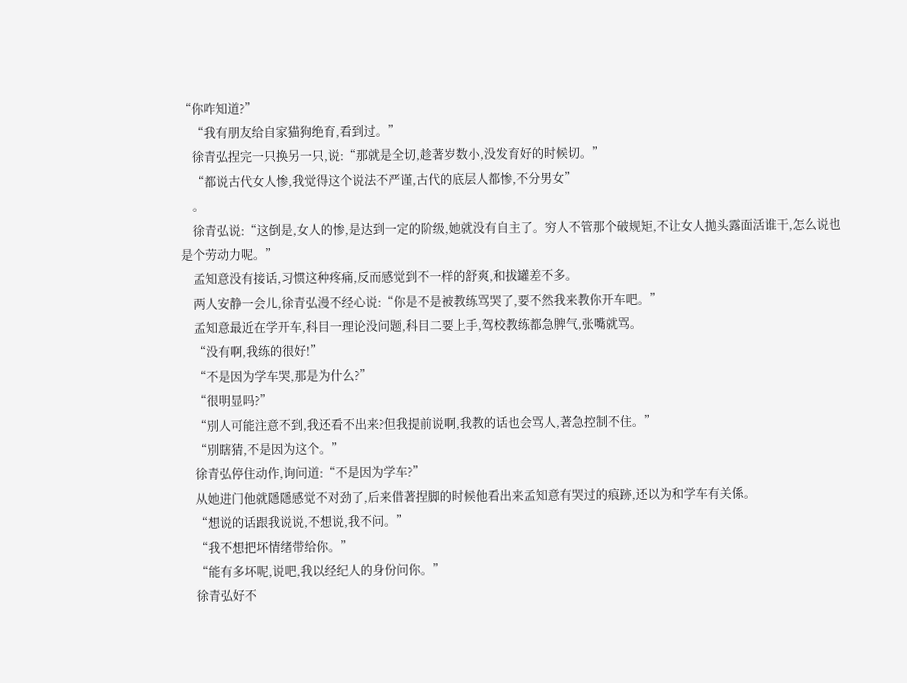“你咋知道?”
    “我有朋友给自家猫狗绝育,看到过。”
    徐青弘捏完一只换另一只,说:“那就是全切,趁著岁数小,没发育好的时候切。”
    “都说古代女人惨,我觉得这个说法不严谨,古代的底层人都惨,不分男女”
    。
    徐青弘说:“这倒是,女人的惨,是达到一定的阶级,她就没有自主了。穷人不管那个破规矩,不让女人拋头露面活谁干,怎么说也是个劳动力呢。”
    孟知意没有接话,习惯这种疼痛,反而感觉到不一样的舒爽,和拔罐差不多。
    两人安静一会儿,徐青弘漫不经心说:“你是不是被教练骂哭了,要不然我来教你开车吧。”
    孟知意最近在学开车,科目一理论没问题,科目二要上手,驾校教练都急脾气,张嘴就骂。
    “没有啊,我练的很好!”
    “不是因为学车哭,那是为什么?”
    “很明显吗?”
    “別人可能注意不到,我还看不出来?但我提前说啊,我教的话也会骂人,著急控制不住。”
    “別瞎猜,不是因为这个。”
    徐青弘停住动作,询问道:“不是因为学车?”
    从她进门他就隱隱感觉不对劲了,后来借著捏脚的时候他看出来孟知意有哭过的痕跡,还以为和学车有关係。
    “想说的话跟我说说,不想说,我不问。”
    “我不想把坏情绪带给你。”
    “能有多坏呢,说吧,我以经纪人的身份问你。”
    徐青弘好不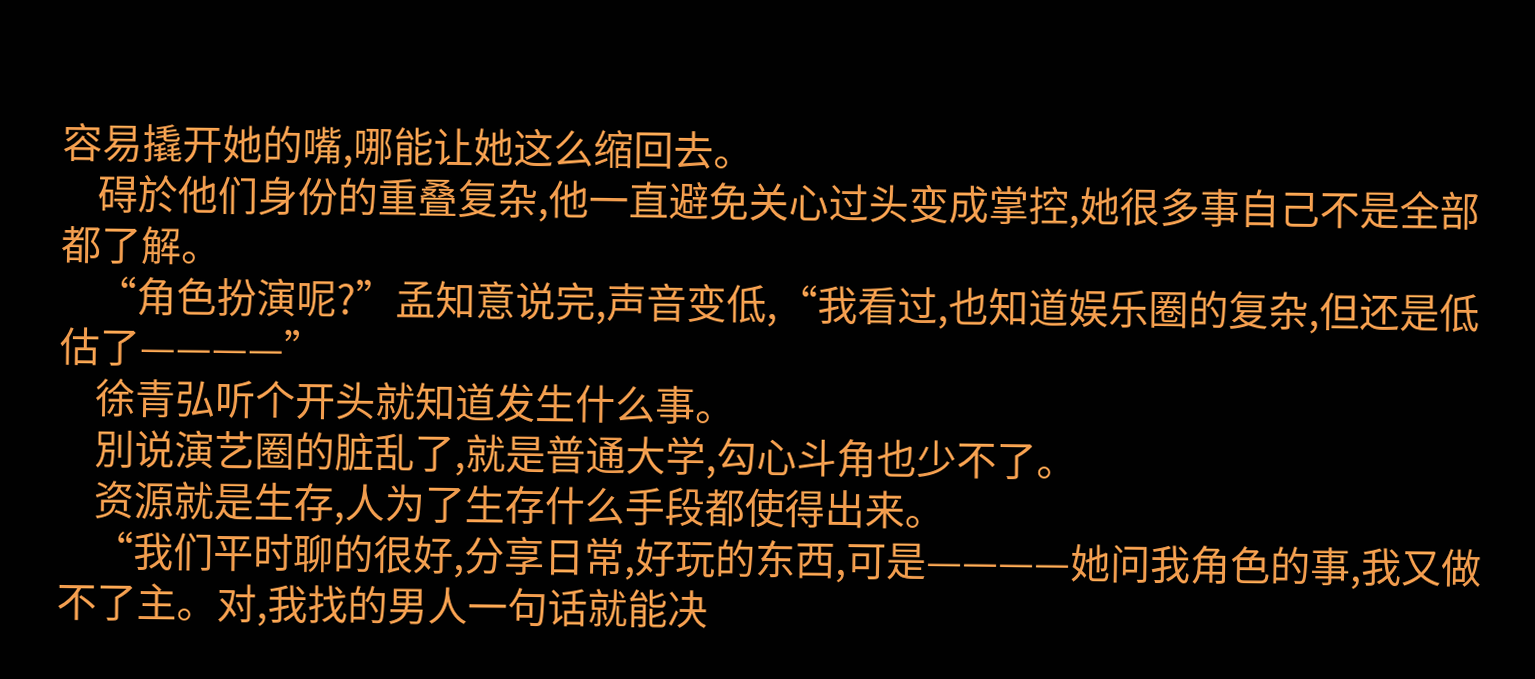容易撬开她的嘴,哪能让她这么缩回去。
    碍於他们身份的重叠复杂,他一直避免关心过头变成掌控,她很多事自己不是全部都了解。
    “角色扮演呢?”孟知意说完,声音变低,“我看过,也知道娱乐圈的复杂,但还是低估了————”
    徐青弘听个开头就知道发生什么事。
    別说演艺圈的脏乱了,就是普通大学,勾心斗角也少不了。
    资源就是生存,人为了生存什么手段都使得出来。
    “我们平时聊的很好,分享日常,好玩的东西,可是————她问我角色的事,我又做不了主。对,我找的男人一句话就能决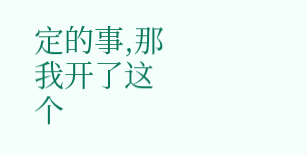定的事,那我开了这个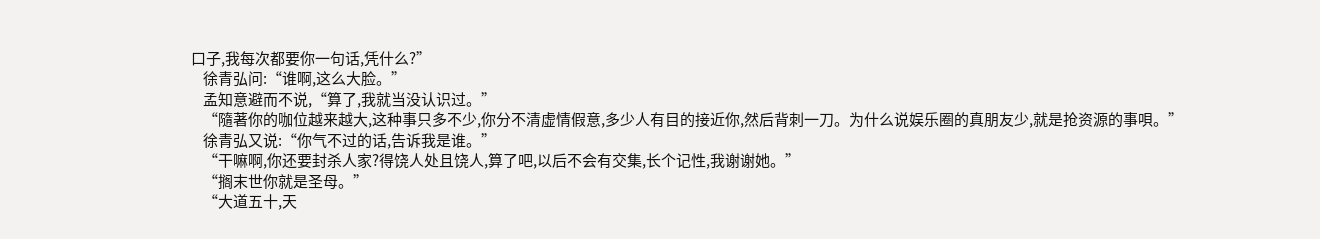口子,我每次都要你一句话,凭什么?”
    徐青弘问:“谁啊,这么大脸。”
    孟知意避而不说,“算了,我就当没认识过。”
    “隨著你的咖位越来越大,这种事只多不少,你分不清虚情假意,多少人有目的接近你,然后背刺一刀。为什么说娱乐圈的真朋友少,就是抢资源的事唄。”
    徐青弘又说:“你气不过的话,告诉我是谁。”
    “干嘛啊,你还要封杀人家?得饶人处且饶人,算了吧,以后不会有交集,长个记性,我谢谢她。”
    “搁末世你就是圣母。”
    “大道五十,天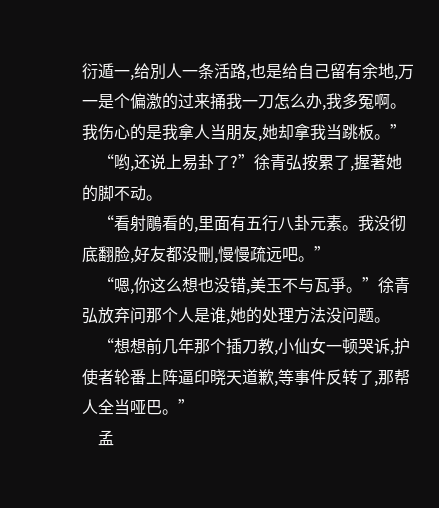衍遁一,给別人一条活路,也是给自己留有余地,万一是个偏激的过来捅我一刀怎么办,我多冤啊。我伤心的是我拿人当朋友,她却拿我当跳板。”
    “哟,还说上易卦了?”徐青弘按累了,握著她的脚不动。
    “看射鵰看的,里面有五行八卦元素。我没彻底翻脸,好友都没刪,慢慢疏远吧。”
    “嗯,你这么想也没错,美玉不与瓦爭。”徐青弘放弃问那个人是谁,她的处理方法没问题。
    “想想前几年那个插刀教,小仙女一顿哭诉,护使者轮番上阵逼印晓天道歉,等事件反转了,那帮人全当哑巴。”
    孟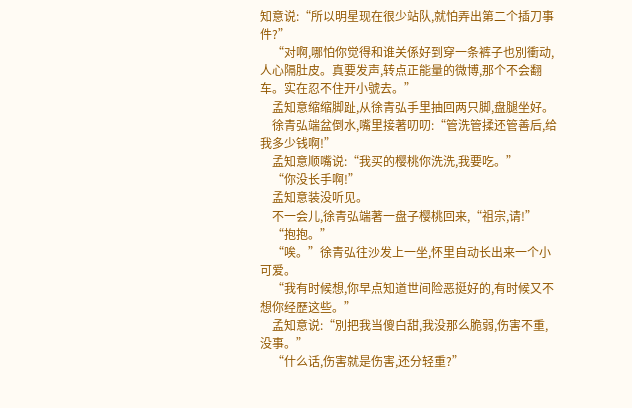知意说:“所以明星现在很少站队,就怕弄出第二个插刀事件?”
    “对啊,哪怕你觉得和谁关係好到穿一条裤子也別衝动,人心隔肚皮。真要发声,转点正能量的微博,那个不会翻车。实在忍不住开小號去。”
    孟知意缩缩脚趾,从徐青弘手里抽回两只脚,盘腿坐好。
    徐青弘端盆倒水,嘴里接著叨叨:“管洗管揉还管善后,给我多少钱啊!”
    孟知意顺嘴说:“我买的樱桃你洗洗,我要吃。”
    “你没长手啊!”
    孟知意装没听见。
    不一会儿,徐青弘端著一盘子樱桃回来,“祖宗,请!”
    “抱抱。”
    “唉。”徐青弘往沙发上一坐,怀里自动长出来一个小可爱。
    “我有时候想,你早点知道世间险恶挺好的,有时候又不想你经歷这些。”
    孟知意说:“別把我当傻白甜,我没那么脆弱,伤害不重,没事。”
    “什么话,伤害就是伤害,还分轻重?”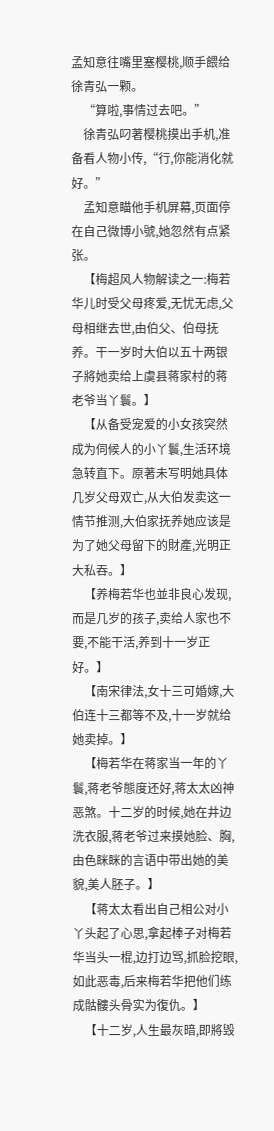孟知意往嘴里塞樱桃,顺手餵给徐青弘一颗。
    “算啦,事情过去吧。”
    徐青弘叼著樱桃摸出手机,准备看人物小传,“行,你能消化就好。”
    孟知意瞄他手机屏幕,页面停在自己微博小號,她忽然有点紧张。
    【梅超风人物解读之一:梅若华儿时受父母疼爱,无忧无虑,父母相继去世,由伯父、伯母抚养。干一岁时大伯以五十两银子將她卖给上虞县蒋家村的蒋老爷当丫鬟。】
    【从备受宠爱的小女孩突然成为伺候人的小丫鬟,生活环境急转直下。原著未写明她具体几岁父母双亡,从大伯发卖这一情节推测,大伯家抚养她应该是为了她父母留下的財產,光明正大私吞。】
    【养梅若华也並非良心发现,而是几岁的孩子,卖给人家也不要,不能干活,养到十一岁正好。】
    【南宋律法,女十三可婚嫁,大伯连十三都等不及,十一岁就给她卖掉。】
    【梅若华在蒋家当一年的丫鬟,蒋老爷態度还好,蒋太太凶神恶煞。十二岁的时候,她在井边洗衣服,蒋老爷过来摸她脸、胸,由色眯眯的言语中带出她的美貌,美人胚子。】
    【蒋太太看出自己相公对小丫头起了心思,拿起棒子对梅若华当头一棍,边打边骂,抓脸挖眼,如此恶毒,后来梅若华把他们练成骷髏头骨实为復仇。】
    【十二岁,人生最灰暗,即將毁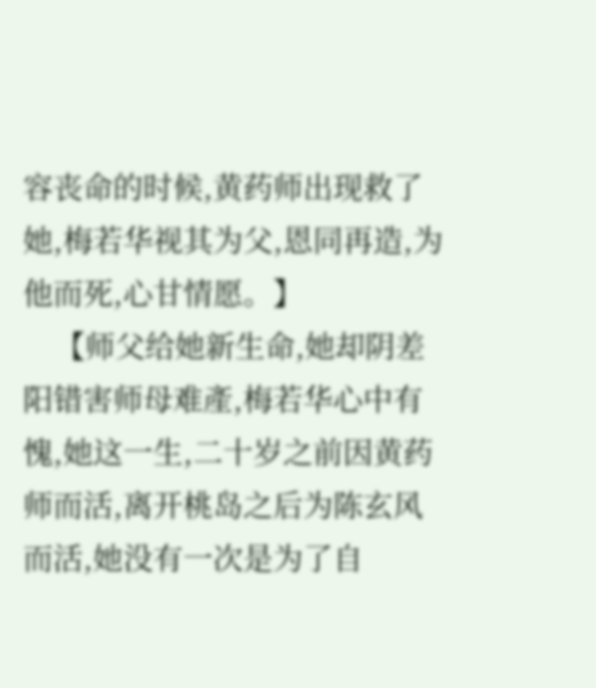容丧命的时候,黄药师出现救了她,梅若华视其为父,恩同再造,为他而死,心甘情愿。】
    【师父给她新生命,她却阴差阳错害师母难產,梅若华心中有愧,她这一生,二十岁之前因黄药师而活,离开桃岛之后为陈玄风而活,她没有一次是为了自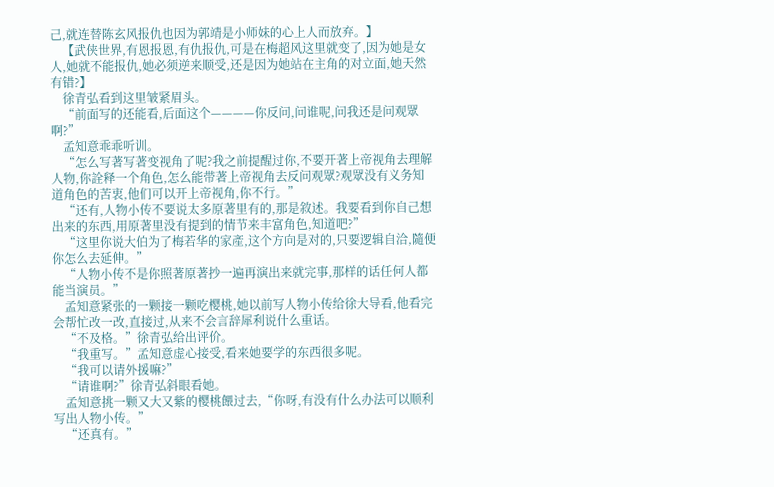己,就连替陈玄风报仇也因为郭靖是小师妹的心上人而放弃。】
    【武侠世界,有恩报恩,有仇报仇,可是在梅超风这里就变了,因为她是女人,她就不能报仇,她必须逆来顺受,还是因为她站在主角的对立面,她天然有错?】
    徐青弘看到这里皱紧眉头。
    “前面写的还能看,后面这个————你反问,问谁呢,问我还是问观眾啊?”
    孟知意乖乖听训。
    “怎么写著写著变视角了呢?我之前提醒过你,不要开著上帝视角去理解人物,你詮释一个角色,怎么能带著上帝视角去反问观眾?观眾没有义务知道角色的苦衷,他们可以开上帝视角,你不行。”
    “还有,人物小传不要说太多原著里有的,那是敘述。我要看到你自己想出来的东西,用原著里没有提到的情节来丰富角色,知道吧?”
    “这里你说大伯为了梅若华的家產,这个方向是对的,只要逻辑自洽,隨便你怎么去延伸。”
    “人物小传不是你照著原著抄一遍再演出来就完事,那样的话任何人都能当演员。”
    孟知意紧张的一颗接一颗吃樱桃,她以前写人物小传给徐大导看,他看完会帮忙改一改,直接过,从来不会言辞犀利说什么重话。
    “不及格。”徐青弘给出评价。
    “我重写。”孟知意虚心接受,看来她要学的东西很多呢。
    “我可以请外援嘛?”
    “请谁啊?”徐青弘斜眼看她。
    孟知意挑一颗又大又紫的樱桃餵过去,“你呀,有没有什么办法可以顺利写出人物小传。”
    “还真有。”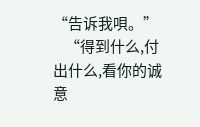“告诉我唄。”
    “得到什么,付出什么,看你的诚意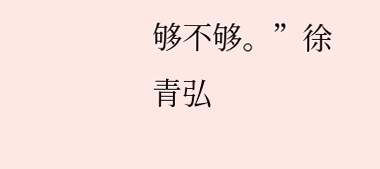够不够。”徐青弘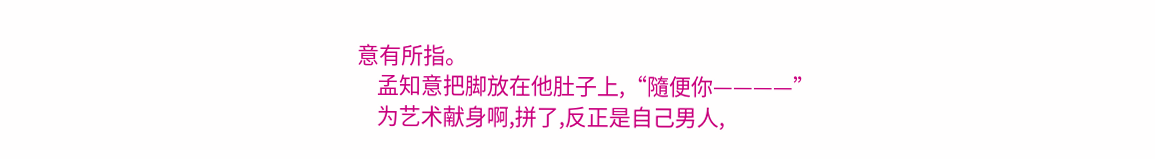意有所指。
    孟知意把脚放在他肚子上,“隨便你————”
    为艺术献身啊,拼了,反正是自己男人,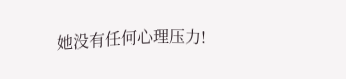她没有任何心理压力!